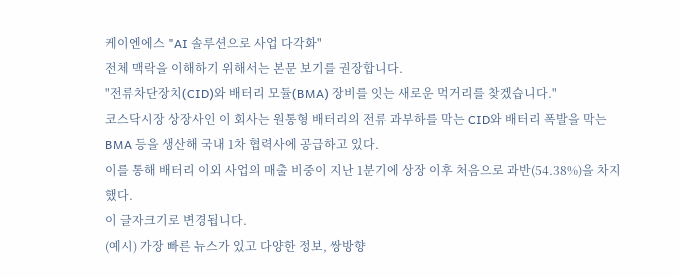케이엔에스 "AI 솔루션으로 사업 다각화"
전체 맥락을 이해하기 위해서는 본문 보기를 권장합니다.
"전류차단장치(CID)와 배터리 모듈(BMA) 장비를 잇는 새로운 먹거리를 찾겠습니다."
코스닥시장 상장사인 이 회사는 원통형 배터리의 전류 과부하를 막는 CID와 배터리 폭발을 막는 BMA 등을 생산해 국내 1차 협력사에 공급하고 있다.
이를 통해 배터리 이외 사업의 매출 비중이 지난 1분기에 상장 이후 처음으로 과반(54.38%)을 차지했다.
이 글자크기로 변경됩니다.
(예시) 가장 빠른 뉴스가 있고 다양한 정보, 쌍방향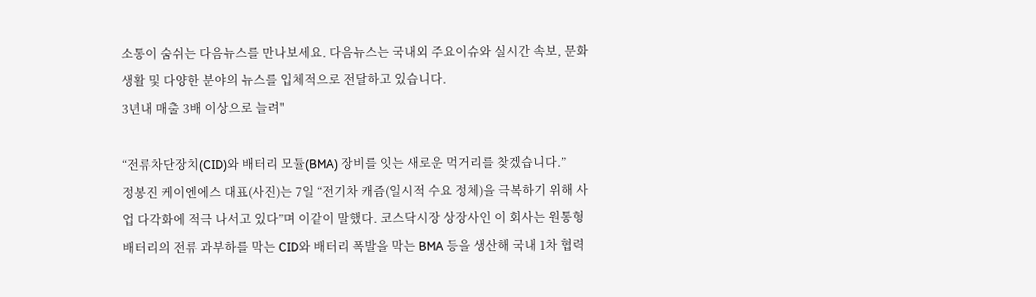소통이 숨쉬는 다음뉴스를 만나보세요. 다음뉴스는 국내외 주요이슈와 실시간 속보, 문화생활 및 다양한 분야의 뉴스를 입체적으로 전달하고 있습니다.
3년내 매출 3배 이상으로 늘려"

“전류차단장치(CID)와 배터리 모듈(BMA) 장비를 잇는 새로운 먹거리를 찾겠습니다.”
정봉진 케이엔에스 대표(사진)는 7일 “전기차 캐즘(일시적 수요 정체)을 극복하기 위해 사업 다각화에 적극 나서고 있다”며 이같이 말했다. 코스닥시장 상장사인 이 회사는 원통형 배터리의 전류 과부하를 막는 CID와 배터리 폭발을 막는 BMA 등을 생산해 국내 1차 협력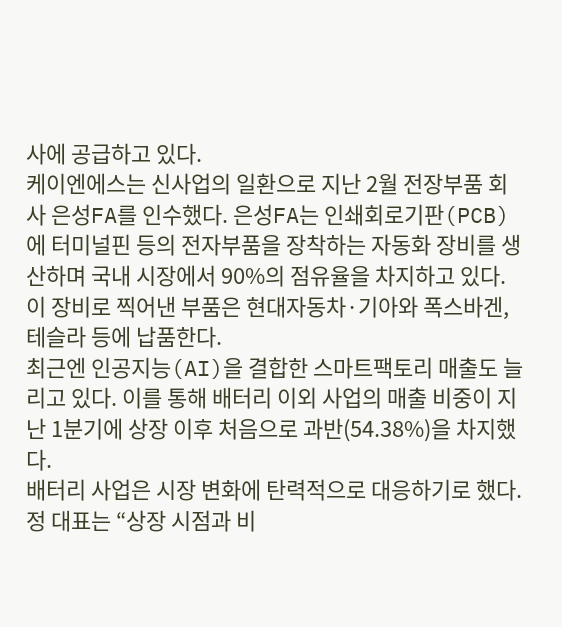사에 공급하고 있다.
케이엔에스는 신사업의 일환으로 지난 2월 전장부품 회사 은성FA를 인수했다. 은성FA는 인쇄회로기판(PCB)에 터미널핀 등의 전자부품을 장착하는 자동화 장비를 생산하며 국내 시장에서 90%의 점유율을 차지하고 있다. 이 장비로 찍어낸 부품은 현대자동차·기아와 폭스바겐, 테슬라 등에 납품한다.
최근엔 인공지능(AI)을 결합한 스마트팩토리 매출도 늘리고 있다. 이를 통해 배터리 이외 사업의 매출 비중이 지난 1분기에 상장 이후 처음으로 과반(54.38%)을 차지했다.
배터리 사업은 시장 변화에 탄력적으로 대응하기로 했다. 정 대표는 “상장 시점과 비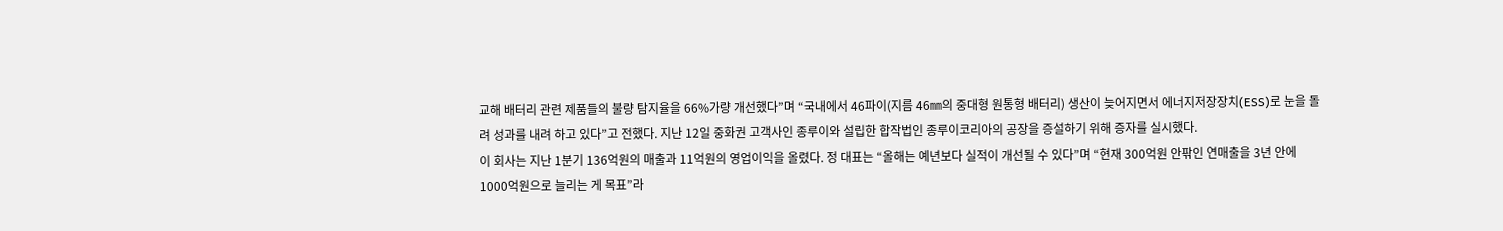교해 배터리 관련 제품들의 불량 탐지율을 66%가량 개선했다”며 “국내에서 46파이(지름 46㎜의 중대형 원통형 배터리) 생산이 늦어지면서 에너지저장장치(ESS)로 눈을 돌려 성과를 내려 하고 있다”고 전했다. 지난 12일 중화권 고객사인 종루이와 설립한 합작법인 종루이코리아의 공장을 증설하기 위해 증자를 실시했다.
이 회사는 지난 1분기 136억원의 매출과 11억원의 영업이익을 올렸다. 정 대표는 “올해는 예년보다 실적이 개선될 수 있다”며 “현재 300억원 안팎인 연매출을 3년 안에 1000억원으로 늘리는 게 목표”라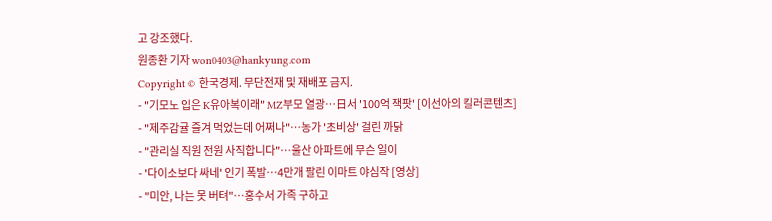고 강조했다.
원종환 기자 won0403@hankyung.com
Copyright © 한국경제. 무단전재 및 재배포 금지.
- "기모노 입은 K유아복이래" MZ부모 열광…日서 '100억 잭팟' [이선아의 킬러콘텐츠]
- "제주감귤 즐겨 먹었는데 어쩌나"…농가 '초비상' 걸린 까닭
- "관리실 직원 전원 사직합니다"…울산 아파트에 무슨 일이
- '다이소보다 싸네' 인기 폭발…4만개 팔린 이마트 야심작 [영상]
- "미안, 나는 못 버텨"…홍수서 가족 구하고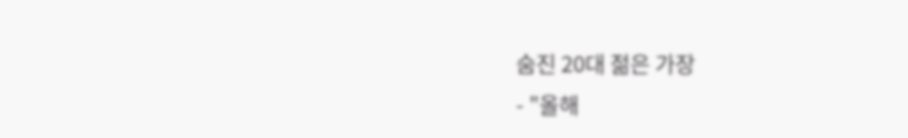숨진 20대 젊은 가장
- "올해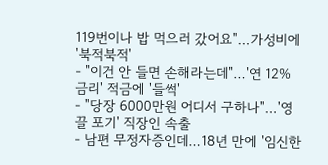119번이나 밥 먹으러 갔어요"…가성비에 '북적북적'
- "이건 안 들면 손해라는데"…'연 12% 금리' 적금에 '들썩'
- "당장 6000만원 어디서 구하나"…'영끌 포기' 직장인 속출
- 남편 무정자증인데…18년 만에 '임신한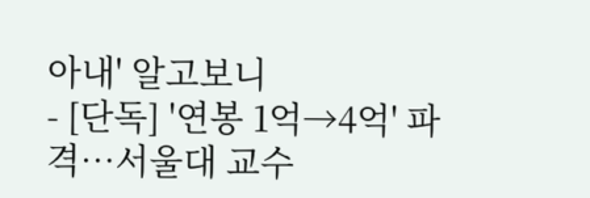아내' 알고보니
- [단독] '연봉 1억→4억' 파격…서울대 교수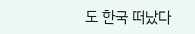도 한국 떠났다